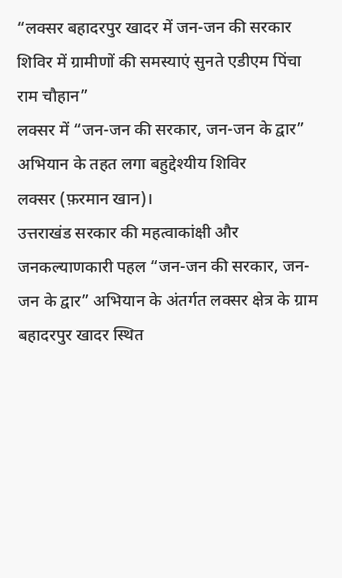“लक्सर बहादरपुर खादर में जन-जन की सरकार शिविर में ग्रामीणों की समस्याएं सुनते एडीएम पिंचा राम चौहान”
लक्सर में “जन-जन की सरकार, जन-जन के द्वार” अभियान के तहत लगा बहुद्देश्यीय शिविर
लक्सर (फ़रमान खान)।
उत्तराखंड सरकार की महत्वाकांक्षी और जनकल्याणकारी पहल “जन-जन की सरकार, जन-जन के द्वार” अभियान के अंतर्गत लक्सर क्षेत्र के ग्राम बहादरपुर खादर स्थित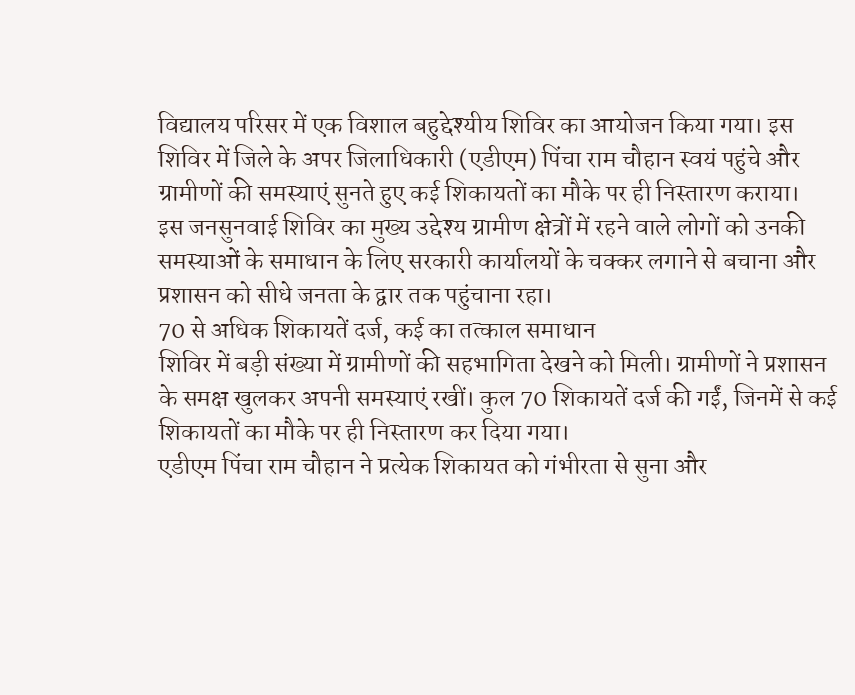विद्यालय परिसर में एक विशाल बहुद्देश्यीय शिविर का आयोजन किया गया। इस शिविर में जिले के अपर जिलाधिकारी (एडीएम) पिंचा राम चौहान स्वयं पहुंचे और ग्रामीणों की समस्याएं सुनते हुए कई शिकायतों का मौके पर ही निस्तारण कराया।
इस जनसुनवाई शिविर का मुख्य उद्देश्य ग्रामीण क्षेत्रों में रहने वाले लोगों को उनकी समस्याओं के समाधान के लिए सरकारी कार्यालयों के चक्कर लगाने से बचाना और प्रशासन को सीधे जनता के द्वार तक पहुंचाना रहा।
70 से अधिक शिकायतें दर्ज, कई का तत्काल समाधान
शिविर में बड़ी संख्या में ग्रामीणों की सहभागिता देखने को मिली। ग्रामीणों ने प्रशासन के समक्ष खुलकर अपनी समस्याएं रखीं। कुल 70 शिकायतें दर्ज की गईं, जिनमें से कई शिकायतों का मौके पर ही निस्तारण कर दिया गया।
एडीएम पिंचा राम चौहान ने प्रत्येक शिकायत को गंभीरता से सुना और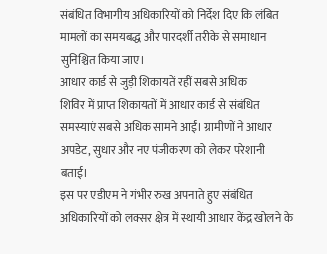संबंधित विभागीय अधिकारियों को निर्देश दिए कि लंबित मामलों का समयबद्ध और पारदर्शी तरीके से समाधान सुनिश्चित किया जाए।
आधार कार्ड से जुड़ी शिकायतें रहीं सबसे अधिक
शिविर में प्राप्त शिकायतों में आधार कार्ड से संबंधित समस्याएं सबसे अधिक सामने आईं। ग्रामीणों ने आधार अपडेट, सुधार और नए पंजीकरण को लेकर परेशानी बताई।
इस पर एडीएम ने गंभीर रुख अपनाते हुए संबंधित अधिकारियों को लक्सर क्षेत्र में स्थायी आधार केंद्र खोलने के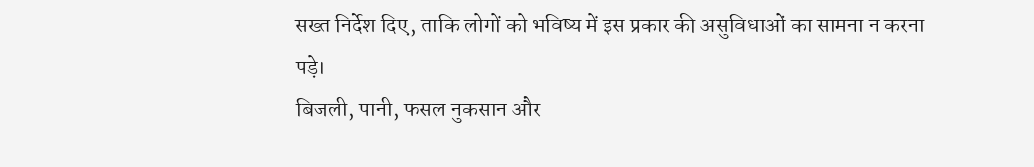सख्त निर्देश दिए, ताकि लोगों को भविष्य में इस प्रकार की असुविधाओं का सामना न करना पड़े।
बिजली, पानी, फसल नुकसान और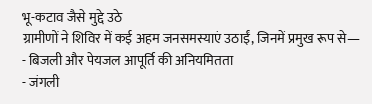भू-कटाव जैसे मुद्दे उठे
ग्रामीणों ने शिविर में कई अहम जनसमस्याएं उठाईं, जिनमें प्रमुख रूप से—
- बिजली और पेयजल आपूर्ति की अनियमितता
- जंगली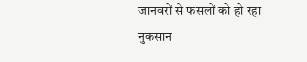जानवरों से फसलों को हो रहा नुकसान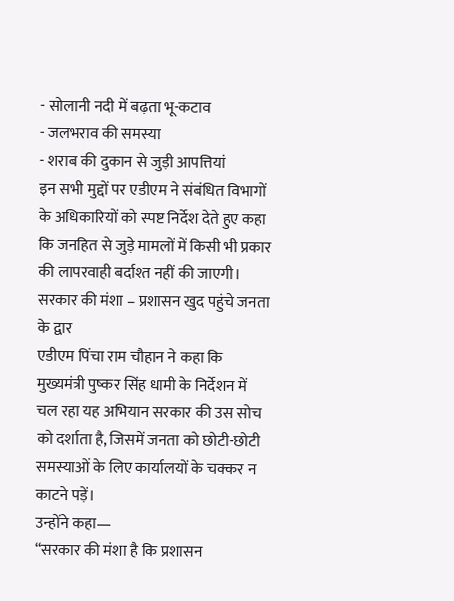- सोलानी नदी में बढ़ता भू-कटाव
- जलभराव की समस्या
- शराब की दुकान से जुड़ी आपत्तियां
इन सभी मुद्दों पर एडीएम ने संबंधित विभागों के अधिकारियों को स्पष्ट निर्देश देते हुए कहा कि जनहित से जुड़े मामलों में किसी भी प्रकार की लापरवाही बर्दाश्त नहीं की जाएगी।
सरकार की मंशा – प्रशासन खुद पहुंचे जनता के द्वार
एडीएम पिंचा राम चौहान ने कहा कि मुख्यमंत्री पुष्कर सिंह धामी के निर्देशन में चल रहा यह अभियान सरकार की उस सोच को दर्शाता है, जिसमें जनता को छोटी-छोटी समस्याओं के लिए कार्यालयों के चक्कर न काटने पड़ें।
उन्होंने कहा—
“सरकार की मंशा है कि प्रशासन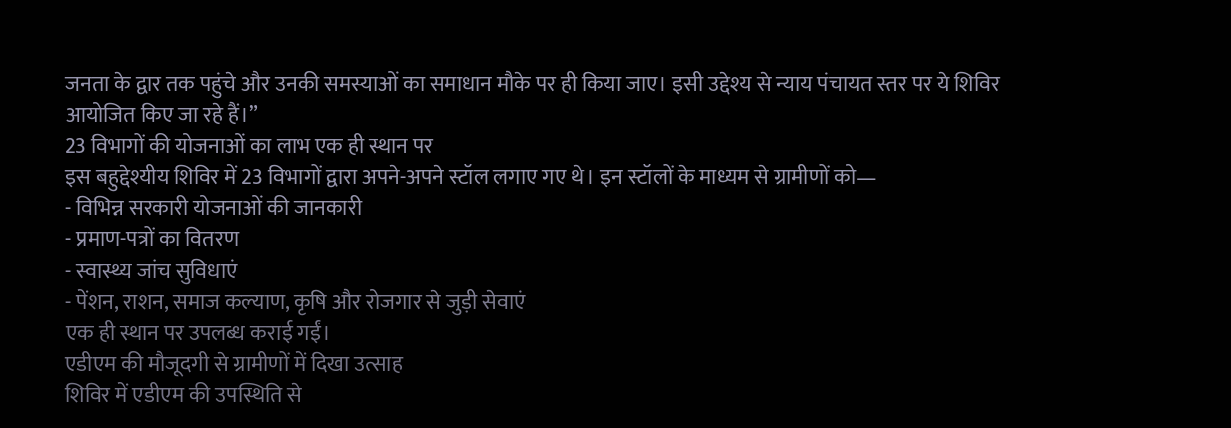जनता के द्वार तक पहुंचे और उनकी समस्याओं का समाधान मौके पर ही किया जाए। इसी उद्देश्य से न्याय पंचायत स्तर पर ये शिविर आयोजित किए जा रहे हैं।”
23 विभागों की योजनाओं का लाभ एक ही स्थान पर
इस बहुद्देश्यीय शिविर में 23 विभागों द्वारा अपने-अपने स्टॉल लगाए गए थे। इन स्टॉलों के माध्यम से ग्रामीणों को—
- विभिन्न सरकारी योजनाओं की जानकारी
- प्रमाण-पत्रों का वितरण
- स्वास्थ्य जांच सुविधाएं
- पेंशन, राशन, समाज कल्याण, कृषि और रोजगार से जुड़ी सेवाएं
एक ही स्थान पर उपलब्ध कराई गईं।
एडीएम की मौजूदगी से ग्रामीणों में दिखा उत्साह
शिविर में एडीएम की उपस्थिति से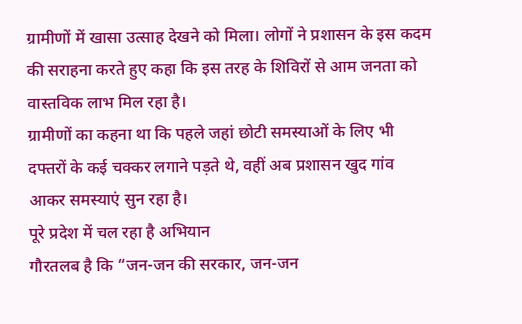ग्रामीणों में खासा उत्साह देखने को मिला। लोगों ने प्रशासन के इस कदम की सराहना करते हुए कहा कि इस तरह के शिविरों से आम जनता को वास्तविक लाभ मिल रहा है।
ग्रामीणों का कहना था कि पहले जहां छोटी समस्याओं के लिए भी दफ्तरों के कई चक्कर लगाने पड़ते थे, वहीं अब प्रशासन खुद गांव आकर समस्याएं सुन रहा है।
पूरे प्रदेश में चल रहा है अभियान
गौरतलब है कि “जन-जन की सरकार, जन-जन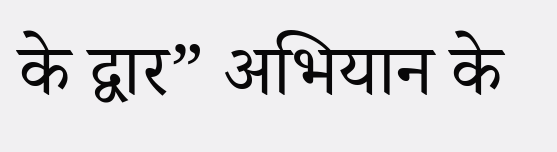के द्वार” अभियान के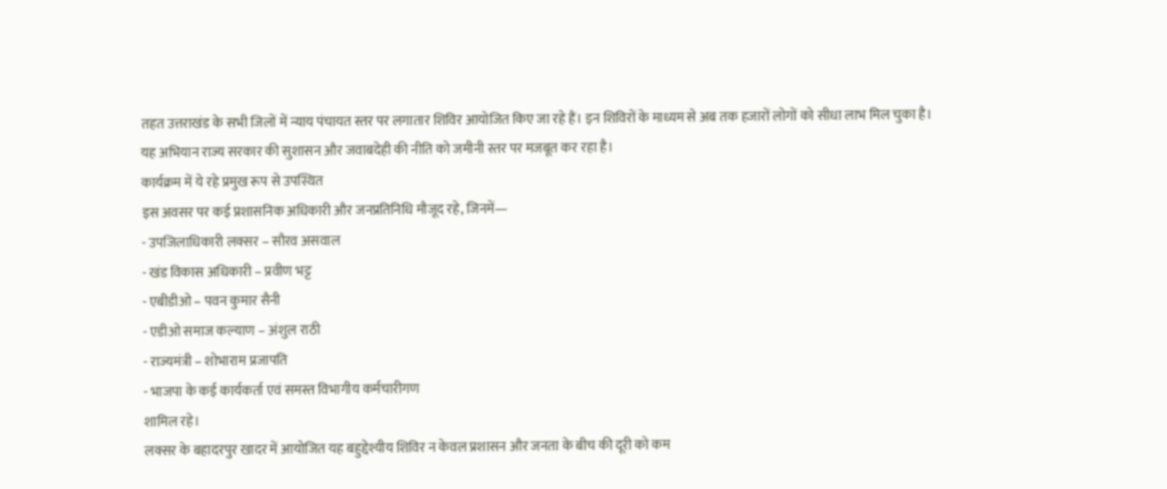तहत उत्तराखंड के सभी जिलों में न्याय पंचायत स्तर पर लगातार शिविर आयोजित किए जा रहे हैं। इन शिविरों के माध्यम से अब तक हजारों लोगों को सीधा लाभ मिल चुका है।
यह अभियान राज्य सरकार की सुशासन और जवाबदेही की नीति को जमीनी स्तर पर मजबूत कर रहा है।
कार्यक्रम में ये रहे प्रमुख रूप से उपस्थित
इस अवसर पर कई प्रशासनिक अधिकारी और जनप्रतिनिधि मौजूद रहे, जिनमें—
- उपजिलाधिकारी लक्सर – सौरव असवाल
- खंड विकास अधिकारी – प्रवीण भट्ट
- एबीडीओ – पवन कुमार सैनी
- एडीओ समाज कल्याण – अंशुल राठी
- राज्यमंत्री – शोभाराम प्रजापति
- भाजपा के कई कार्यकर्ता एवं समस्त विभागीय कर्मचारीगण
शामिल रहे।
लक्सर के बहादरपुर खादर में आयोजित यह बहुद्देश्यीय शिविर न केवल प्रशासन और जनता के बीच की दूरी को कम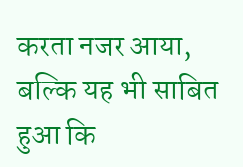करता नजर आया, बल्कि यह भी साबित हुआ कि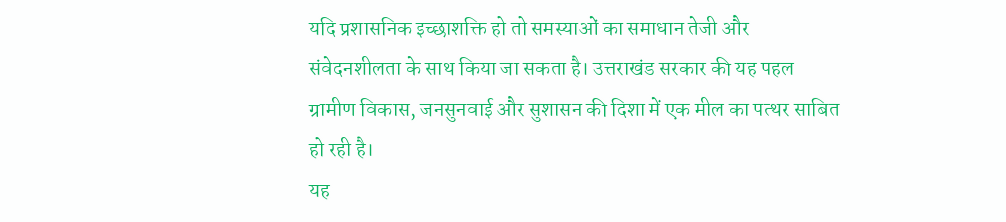यदि प्रशासनिक इच्छाशक्ति हो तो समस्याओं का समाधान तेजी और संवेदनशीलता के साथ किया जा सकता है। उत्तराखंड सरकार की यह पहल ग्रामीण विकास, जनसुनवाई और सुशासन की दिशा में एक मील का पत्थर साबित हो रही है।
यह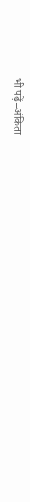भी पढ़ें–अंकिता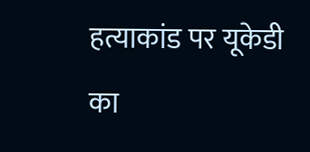हत्याकांड पर यूकेडी का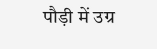पौड़ी में उग्र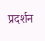प्रदर्शन